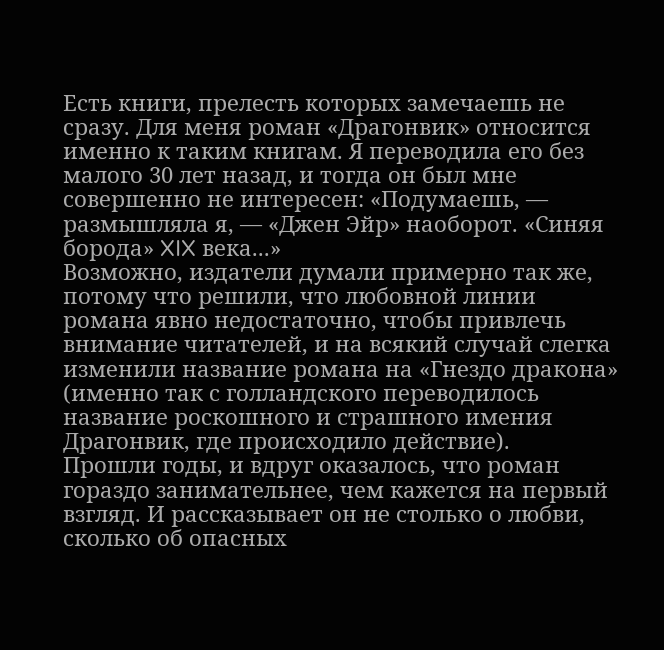Есть книги, прелесть которых замечаешь не сразу. Для меня роман «Драгонвик» относится именно к таким книгам. Я переводила его без малого 30 лет назад, и тогда он был мне совершенно не интересен: «Подумаешь, — размышляла я, — «Джен Эйр» наоборот. «Синяя борода» XIX века...»
Возможно, издатели думали примерно так же, потому что решили, что любовной линии романа явно недостаточно, чтобы привлечь внимание читателей, и на всякий случай слегка изменили название романа на «Гнездо дракона» (именно так с голландского переводилось название роскошного и страшного имения Драгонвик, где происходило действие).
Прошли годы, и вдруг оказалось, что роман гораздо занимательнее, чем кажется на первый взгляд. И рассказывает он не столько о любви, сколько об опасных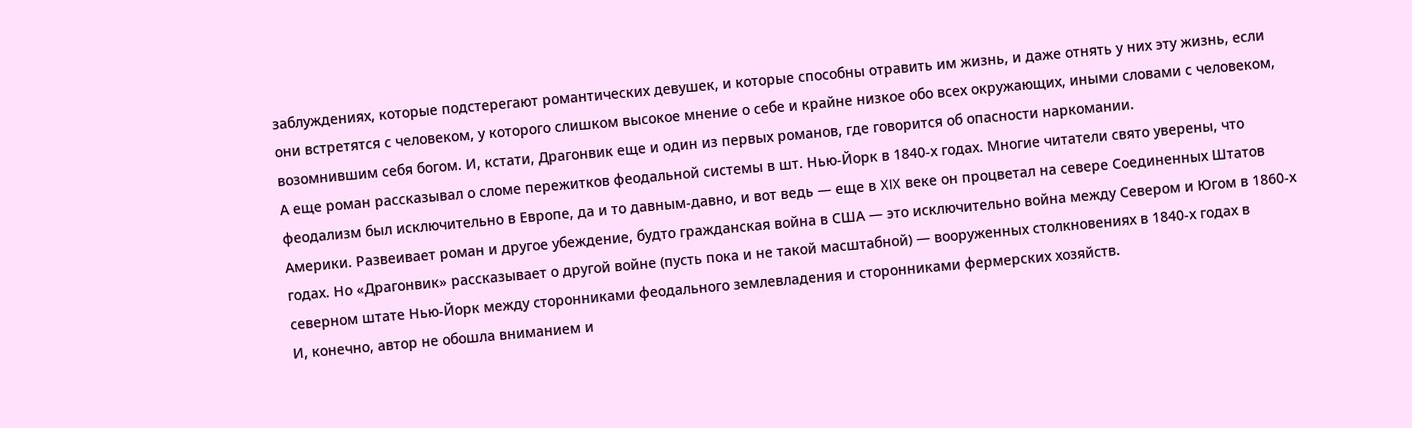заблуждениях, которые подстерегают романтических девушек, и которые способны отравить им жизнь, и даже отнять у них эту жизнь, если они встретятся с человеком, у которого слишком высокое мнение о себе и крайне низкое обо всех окружающих, иными словами с человеком, возомнившим себя богом. И, кстати, Драгонвик еще и один из первых романов, где говорится об опасности наркомании.
А еще роман рассказывал о сломе пережитков феодальной системы в шт. Нью-Йорк в 1840-х годах. Многие читатели свято уверены, что феодализм был исключительно в Европе, да и то давным-давно, и вот ведь — еще в XIX веке он процветал на севере Соединенных Штатов Америки. Развеивает роман и другое убеждение, будто гражданская война в США — это исключительно война между Севером и Югом в 1860-х годах. Но «Драгонвик» рассказывает о другой войне (пусть пока и не такой масштабной) — вооруженных столкновениях в 1840-х годах в северном штате Нью-Йорк между сторонниками феодального землевладения и сторонниками фермерских хозяйств.
И, конечно, автор не обошла вниманием и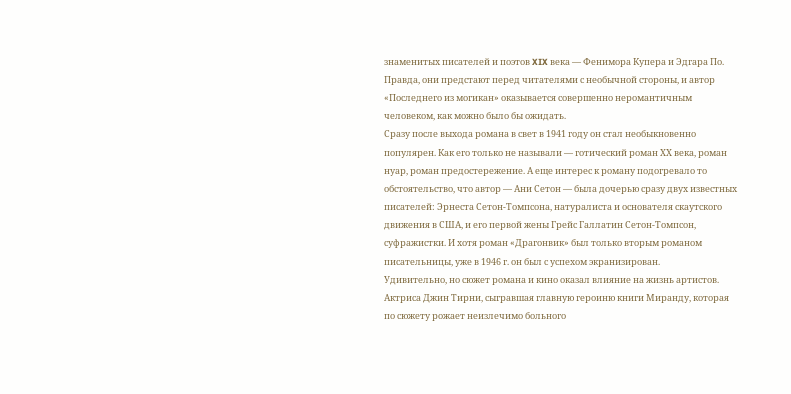знаменитых писателей и поэтов XIX века — Фенимора Купера и Эдгара По. Правда, они предстают перед читателями с необычной стороны, и автор «Последнего из могикан» оказывается совершенно неромантичным человеком, как можно было бы ожидать.
Сразу после выхода романа в свет в 1941 году он стал необыкновенно популярен. Как его только не называли — готический роман ХХ века, роман нуар, роман предостережение. А еще интерес к роману подогревало то обстоятельство, что автор — Ани Сетон — была дочерью сразу двух известных писателей: Эрнеста Сетон-Томпсона, натуралиста и основателя скаутского движения в США, и его первой жены Грейс Галлатин Сетон-Томпсон, суфражистки. И хотя роман «Драгонвик» был только вторым романом писательницы, уже в 1946 г. он был с успехом экранизирован.
Удивительно, но сюжет романа и кино оказал влияние на жизнь артистов. Актриса Джин Тирни, сыгравшая главную героиню книги Миранду, которая по сюжету рожает неизлечимо больного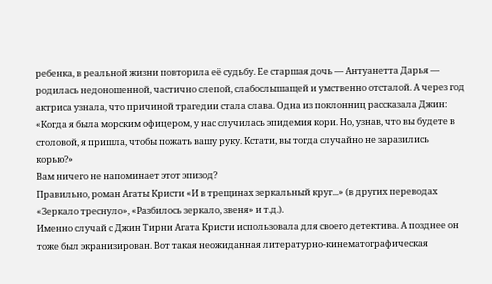ребенка, в реальной жизни повторила её судьбу. Ее старшая дочь — Антуанетта Дарья — родилась недоношенной, частично слепой, слабослышащей и умственно отсталой. А через год актриса узнала, что причиной трагедии стала слава. Одна из поклонниц рассказала Джин: «Когда я была морским офицером, у нас случилась эпидемия кори. Но, узнав, что вы будете в столовой, я пришла, чтобы пожать вашу руку. Кстати, вы тогда случайно не заразились корью?»
Вам ничего не напоминает этот эпизод?
Правильно, роман Агаты Кристи «И в трещинах зеркальный круг...» (в других переводах «Зеркало треснуло», «Разбилось зеркало, звеня» и т.д.).
Именно случай с Джин Тирни Агата Кристи использовала для своего детектива. А позднее он тоже был экранизирован. Вот такая неожиданная литературно-кинематографическая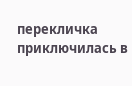перекличка приключилась в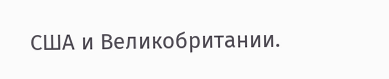США и Великобритании.